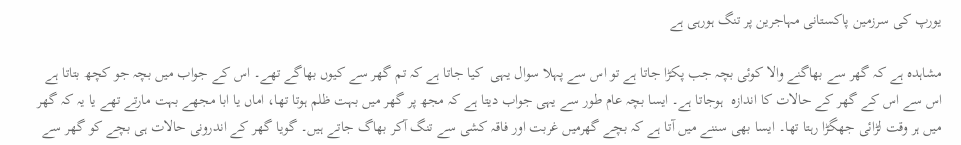یورپ کی سرزمین پاکستانی مہاجرین پر تنگ ہورہی ہے

مشاہدہ ہے کہ گھر سے بھاگنے والا کوئی بچہ جب پکڑا جاتا ہے تو اس سے پہلا سوال یہی  کیا جاتا ہے کہ تم گھر سے کیوں بھاگے تھے۔ اس کے جواب میں بچہ جو کچھ بتاتا ہے اس سے اس کے گھر کے حالات کا اندازہ  ہوجاتا ہے۔ ایسا بچہ عام طور سے یہی جواب دیتا ہے کہ مجھ پر گھر میں بہت ظلم ہوتا تھا، اماں یا ابا مجھے بہت مارتے تھے یا یہ کہ گھر میں ہر وقت لڑائی جھگڑا رہتا تھا۔ ایسا بھی سننے میں آتا ہے کہ بچے گھرمیں غربت اور فاقہ کشی سے تنگ آکر بھاگ جاتے ہیں۔ گویا گھر کے اندرونی حالات ہی بچے کو گھر سے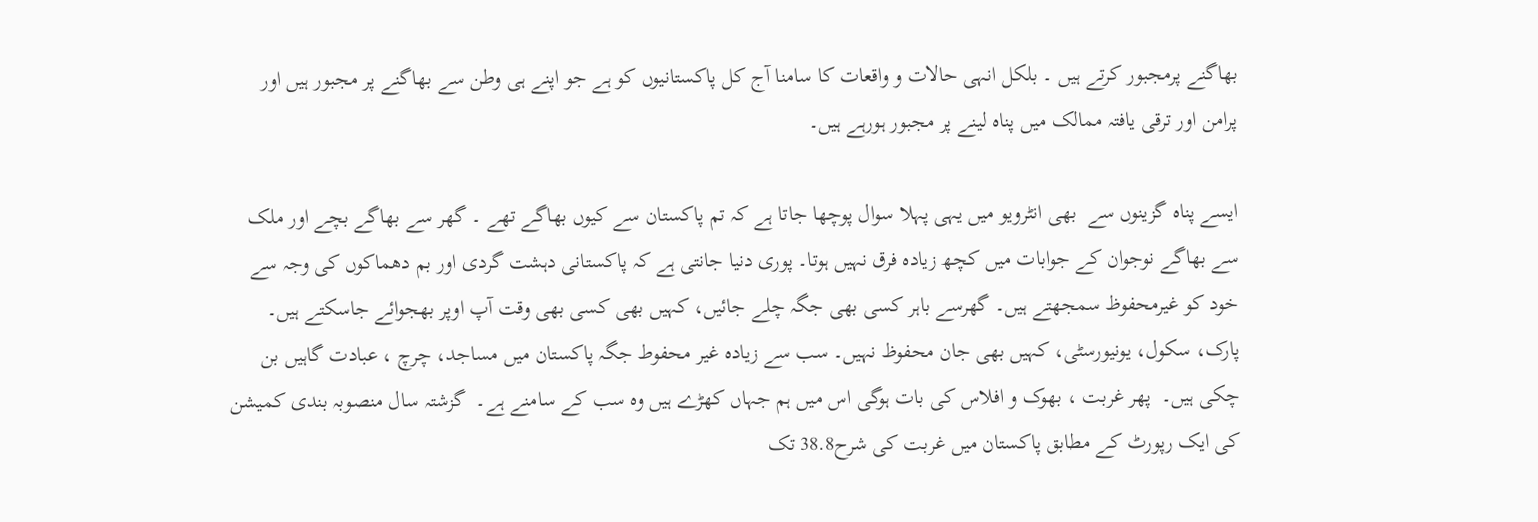بھاگنے پرمجبور کرتے ہیں ۔ بلکل انہی حالات و واقعات کا سامنا آج کل پاکستانیوں کو ہے جو اپنے ہی وطن سے بھاگنے پر مجبور ہیں اور پرامن اور ترقی یافتہ ممالک میں پناہ لینے پر مجبور ہورہے ہیں۔

ایسے پناہ گزینوں سے  بھی انٹرویو میں یہی پہلا سوال پوچھا جاتا ہے کہ تم پاکستان سے کیوں بھاگے تھے ۔ گھر سے بھاگے بچے اور ملک سے بھاگے نوجوان کے جوابات میں کچھ زیادہ فرق نہیں ہوتا۔ پوری دنیا جانتی ہے کہ پاکستانی دہشت گردی اور بم دھماکوں کی وجہ سے خود کو غیرمحفوظ سمجھتے ہیں۔ گھرسے باہر کسی بھی جگہ چلے جائیں، کہیں بھی کسی بھی وقت آپ اوپر بھجوائے جاسکتے ہیں۔ پارک، سکول، یونیورسٹی، کہیں بھی جان محفوظ نہیں۔ سب سے زیادہ غیر محفوط جگہ پاکستان میں مساجد، چرچ ، عبادت گاہیں بن چکی ہیں۔  پھر غربت ، بھوک و افلاس کی بات ہوگی اس میں ہم جہاں کھڑے ہیں وہ سب کے سامنے ہے۔  گزشتہ سال منصوبہ بندی کمیشن کی ایک رپورٹ کے مطابق پاکستان میں غربت کی شرح38.8 تک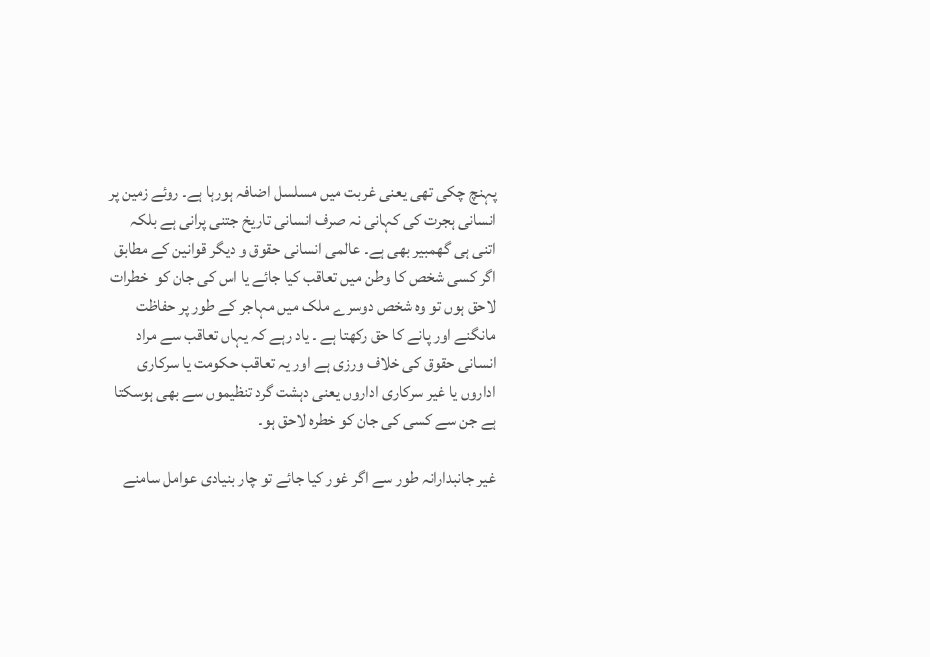پہنچ چکی تھی یعنی غربت میں مسلسل اضافہ ہورہا ہے۔ روئے زمین پر انسانی ہجرت کی کہانی نہ صرف انسانی تاریخ جتنی پرانی ہے بلکہ اتنی ہی گھمبیر بھی ہے۔ عالمی انسانی حقوق و دیگر قوانین کے مطابق اگر کسی شخص کا وطن میں تعاقب کیا جائے یا اس کی جان کو  خطرات لاحق ہوں تو وہ شخص دوسرے ملک میں مہاجر کے طور پر حفاظت مانگنے اور پانے کا حق رکھتا ہے ۔ یاد رہے کہ یہاں تعاقب سے مراد انسانی حقوق کی خلاف ورزی ہے اور یہ تعاقب حکومت یا سرکاری اداروں یا غیر سرکاری اداروں یعنی دہشت گرد تنظیموں سے بھی ہوسکتا ہے جن سے کسی کی جان کو خطرہ لاحق ہو۔

غیر جانبدارانہ طور سے اگر غور کیا جائے تو چار بنیادی عوامل سامنے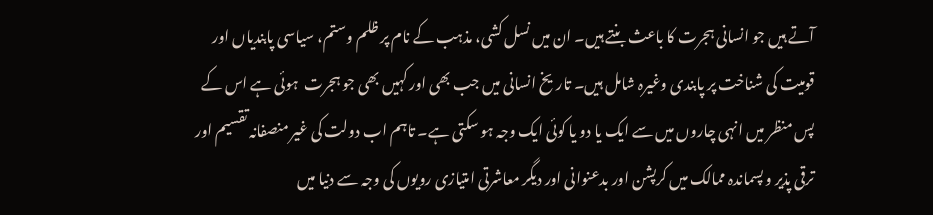آتے ہیں جو انسانی ہجرت کا باعث بنتے ہیں۔ ان میں نسل کشی، مذہب کے نام پر ظلم وستم، سیاسی پابندیاں اور قومیت کی شناخت پر پابندی وغیرہ شامل ہیں۔ تاریخ انسانی میں جب بھی اور کہیں بھی جو ہجرت  ہوئی ہے اس کے پس منظر میں انہی چاروں میں سے ایک یا دو یا کوئی ایک وجہ ہو سکتی ہے۔ تاہم اب دولت کی غیر منصفانہ تقسیم اور ترقی پذیر و پسماندہ ممالک میں کرپشن اور بدعنوانی اور دیگر معاشرتی امتیازی رویوں کی وجہ سے دنیا میں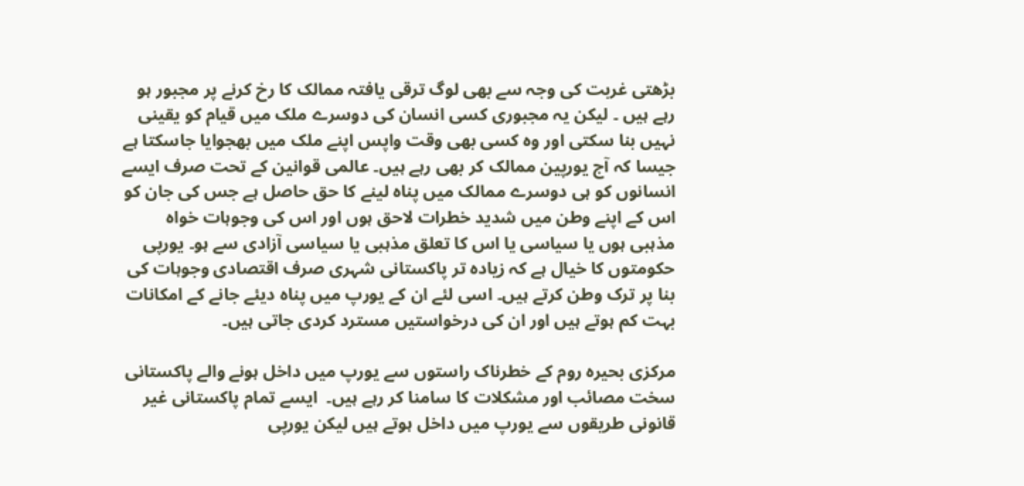بڑھتی غربت کی وجہ سے بھی لوگ ترقی یافتہ ممالک کا رخ کرنے پر مجبور ہو رہے ہیں ۔ لیکن یہ مجبوری کسی انسان کی دوسرے ملک میں قیام کو یقینی نہیں بنا سکتی اور وہ کسی بھی وقت واپس اپنے ملک میں بھجوایا جاسکتا ہے جیسا کہ آج یورپین ممالک کر بھی رہے ہیں۔ عالمی قوانین کے تحت صرف ایسے انسانوں کو ہی دوسرے ممالک میں پناہ لینے کا حق حاصل ہے جس کی جان کو اس کے اپنے وطن میں شدید خطرات لاحق ہوں اور اس کی وجوہات خواہ مذہبی ہوں یا سیاسی یا اس کا تعلق مذہبی یا سیاسی آزادی سے ہو۔ یورپی حکومتوں کا خیال ہے کہ زیادہ تر پاکستانی شہری صرف اقتصادی وجوہات کی بنا پر ترک وطن کرتے ہیں۔ اسی لئے ان کے یورپ میں پناہ دیئے جانے کے امکانات بہت کم ہوتے ہیں اور ان کی درخواستیں مسترد کردی جاتی ہیں۔

مرکزی بحیرہ روم کے خطرناک راستوں سے یورپ میں داخل ہونے والے پاکستانی سخت مصائب اور مشکلات کا سامنا کر رہے ہیں۔  ایسے تمام پاکستانی غیر قانونی طریقوں سے یورپ میں داخل ہوتے ہیں لیکن یورپی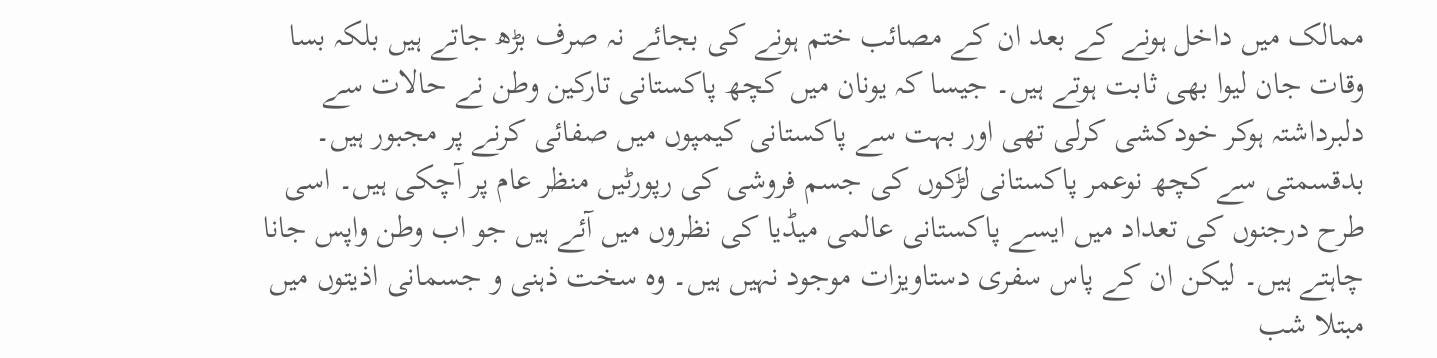ممالک میں داخل ہونے کے بعد ان کے مصائب ختم ہونے کی بجائے نہ صرف بڑھ جاتے ہیں بلکہ بسا وقات جان لیوا بھی ثابت ہوتے ہیں۔ جیسا کہ یونان میں کچھ پاکستانی تارکین وطن نے حالات سے دلبرداشتہ ہوکر خودکشی کرلی تھی اور بہت سے پاکستانی کیمپوں میں صفائی کرنے پر مجبور ہیں۔ بدقسمتی سے کچھ نوعمر پاکستانی لڑکوں کی جسم فروشی کی رپورٹیں منظر عام پر آچکی ہیں۔ اسی طرح درجنوں کی تعداد میں ایسے پاکستانی عالمی میڈیا کی نظروں میں آئے ہیں جو اب وطن واپس جانا چاہتے ہیں۔ لیکن ان کے پاس سفری دستاویزات موجود نہیں ہیں۔ وہ سخت ذہنی و جسمانی اذیتوں میں مبتلا شب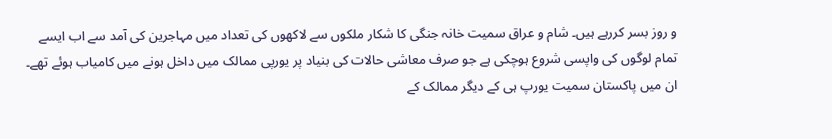و روز بسر کررہے ہیں۔ شام و عراق سمیت خانہ جنگی کا شکار ملکوں سے لاکھوں کی تعداد میں مہاجرین کی آمد سے اب ایسے تمام لوگوں کی واپسی شروع ہوچکی ہے جو صرف معاشی حالات کی بنیاد پر یورپی ممالک میں داخل ہونے میں کامیاب ہوئے تھے۔ ان میں پاکستان سمیت یورپ ہی کے دیگر ممالک کے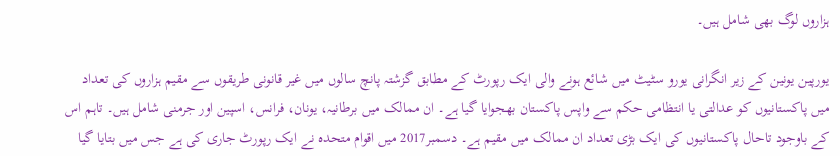ہزاروں لوگ بھی شامل ہیں۔

یورپین یونین کے زیر انگرانی یورو سٹیٹ میں شائع ہونے والی ایک رپورٹ کے مطابق گزشتہ پانچ سالوں میں غیر قانونی طریقوں سے مقیم ہزاروں کی تعداد میں پاکستانیوں کو عدالتی یا انتظامی حکم سے واپس پاکستان بھجوایا گیا ہے۔ ان ممالک میں برطانیہ، یونان، فرانس، اسپین اور جرمنی شامل ہیں۔ تاہم اس کے باوجود تاحال پاکستانیوں کی ایک بڑی تعداد ان ممالک میں مقیم ہے۔ دسمبر2017 میں اقوام متحدہ نے ایک رپورٹ جاری کی ہے جس میں بتایا گیا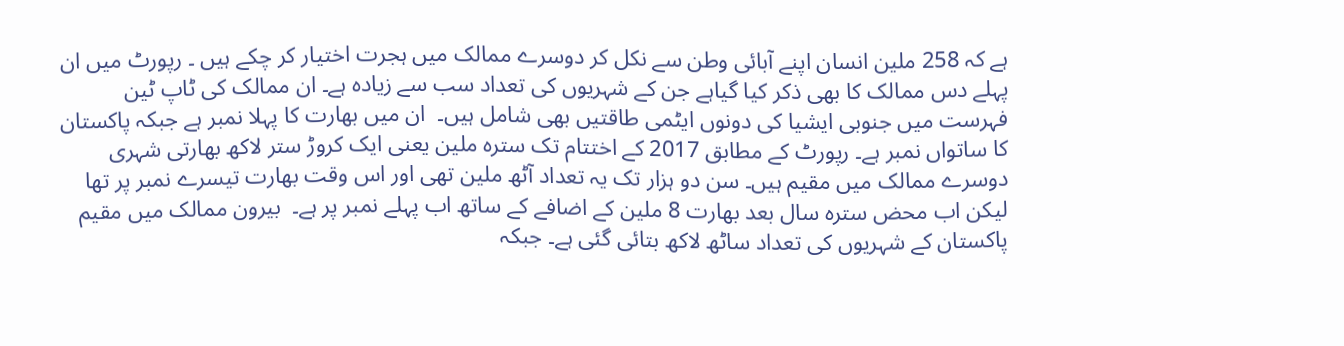ہے کہ 258 ملین انسان اپنے آبائی وطن سے نکل کر دوسرے ممالک میں ہجرت اختیار کر چکے ہیں ۔ رپورٹ میں ان پہلے دس ممالک کا بھی ذکر کیا گیاہے جن کے شہریوں کی تعداد سب سے زیادہ ہے۔ ان ممالک کی ٹاپ ٹین فہرست میں جنوبی ایشیا کی دونوں ایٹمی طاقتیں بھی شامل ہیں۔  ان میں بھارت کا پہلا نمبر ہے جبکہ پاکستان کا ساتواں نمبر ہے۔ رپورٹ کے مطابق 2017 کے اختتام تک سترہ ملین یعنی ایک کروڑ ستر لاکھ بھارتی شہری دوسرے ممالک میں مقیم ہیں۔ سن دو ہزار تک یہ تعداد آٹھ ملین تھی اور اس وقت بھارت تیسرے نمبر پر تھا لیکن اب محض سترہ سال بعد بھارت 8 ملین کے اضافے کے ساتھ اب پہلے نمبر پر ہے۔  بیرون ممالک میں مقیم پاکستان کے شہریوں کی تعداد ساٹھ لاکھ بتائی گئی ہے۔ جبکہ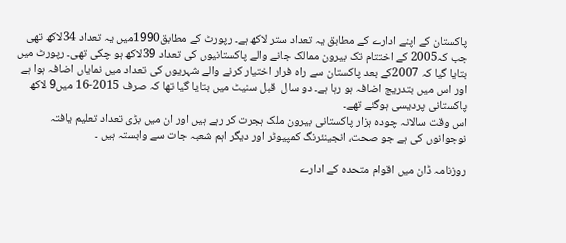پاکستان کے اپنے ادارے کے مطابق یہ تعداد ستر لاکھ ہے۔ رپورٹ کے مطابق1990میں یہ تعداد 34لاکھ تھی جب کہ2005 کے اختتام تک بیرون ممالک جانے والے پاکستانیوں کی تعداد 39لاکھ ہو چکی تھی۔ رپورٹ میں بتایا گیا کہ 2007کے بعد پاکستان سے راہ فرار اختیار کرنے والے شہریوں کی تعداد میں نمایاں اضافہ ہوا ہے اور اس میں بتدریج اضافہ ہو رہا ہے۔ دو سال  قبل سنیٹ میں بتایا گیا تھا کہ صرف 2015-16 میں9 لاکھ پاکستانی پردیسی ہوگئے تھے۔
اس وقت سالانہ چودہ ہزار پاکستانی بیرون ملک ہجرت کر رہے ہیں اور ان میں بڑی تعداد تعلیم یافتہ نوجوانوں کی ہے جو صحت، انجینئرنگ کمپیوٹر اور دیگر اہم شعبہ جات سے وابستہ ہیں ۔

روزنامہ ڈان میں اقوام متحدہ کے ادارے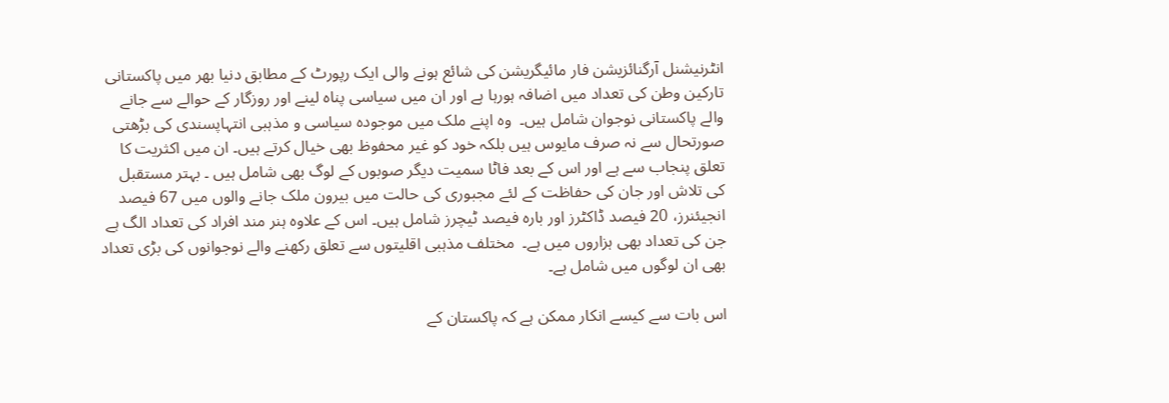انٹرنیشنل آرگنائزیشن فار مائیگریشن کی شائع ہونے والی ایک رپورٹ کے مطابق دنیا بھر میں پاکستانی تارکین وطن کی تعداد میں اضافہ ہورہا ہے اور ان میں سیاسی پناہ لینے اور روزگار کے حوالے سے جانے والے پاکستانی نوجوان شامل ہیں۔  وہ اپنے ملک میں موجودہ سیاسی و مذہبی انتہاپسندی کی بڑھتی صورتحال سے نہ صرف مایوس ہیں بلکہ خود کو غیر محفوظ بھی خیال کرتے ہیں۔ ان میں اکثریت کا تعلق پنجاب سے ہے اور اس کے بعد فاٹا سمیت دیگر صوبوں کے لوگ بھی شامل ہیں ۔ بہتر مستقبل کی تلاش اور جان کی حفاظت کے لئے مجبوری کی حالت میں بیرون ملک جانے والوں میں 67 فیصد انجیئنرز، 20 فیصد ڈاکٹرز اور بارہ فیصد ٹیچرز شامل ہیں۔ اس کے علاوہ ہنر مند افراد کی تعداد الگ ہے جن کی تعداد بھی ہزاروں میں ہے۔  مختلف مذہبی اقلیتوں سے تعلق رکھنے والے نوجوانوں کی بڑی تعداد بھی ان لوگوں میں شامل ہے۔

اس بات سے کیسے انکار ممکن ہے کہ پاکستان کے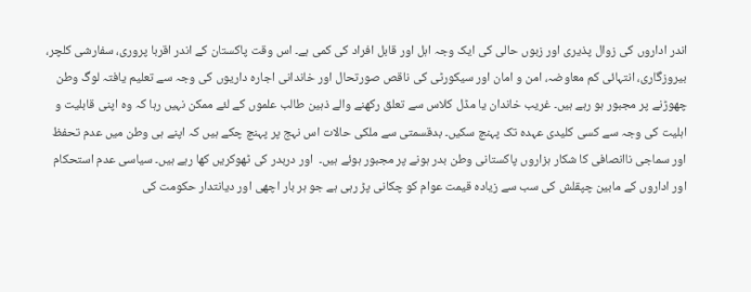اندر اداروں کی زوال پذیری اور زبوں حالی کی ایک وجہ اہل اور قابل افراد کی کمی ہے۔ اس وقت پاکستان کے اندر اقربا پروری، سفارشی کلچر، بیروزگاری، انتہائی کم معاوضہ، امن و امان اور سیکورٹی کی ناقص صورتحال اور خاندانی اجارہ داریوں کی وجہ سے تعلیم یافتہ لوگ وطن چھوڑنے پر مجبور ہو رہے ہیں۔ غریب خاندان یا مڈل کلاس سے تعلق رکھنے والے ذہین طالب علموں کے لئے ممکن نہیں رہا کہ وہ اپنی قابلیت و اہلیت کی وجہ سے کسی کلیدی عہدہ تک پہنچ سکیں۔ بدقسمتی سے ملکی حالات اس نہج پر پہنچ چکے ہیں کہ اپنے ہی وطن میں عدم تحفظ اور سماجی ناانصافی کا شکار ہزاروں پاکستانی وطن بدر ہونے پر مجبور ہوئے ہیں۔  اور دربدر کی ٹھوکریں کھا رہے ہیں۔ سیاسی عدم استحکام اور اداروں کے مابین چپقلش کی سب سے زیادہ قیمت عوام کو چکانی پڑ رہی ہے جو ہر بار اچھی اور دیانتدار حکومت کی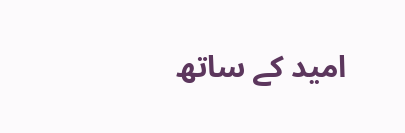امید کے ساتھ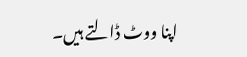اپنا ووٹ ڈالتے ہیں۔